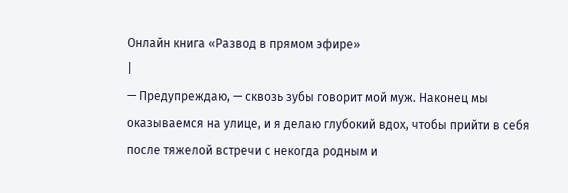Онлайн книга «Развод в прямом эфире»
|
— Предупреждаю, — сквозь зубы говорит мой муж. Наконец мы оказываемся на улице, и я делаю глубокий вдох, чтобы прийти в себя после тяжелой встречи с некогда родным и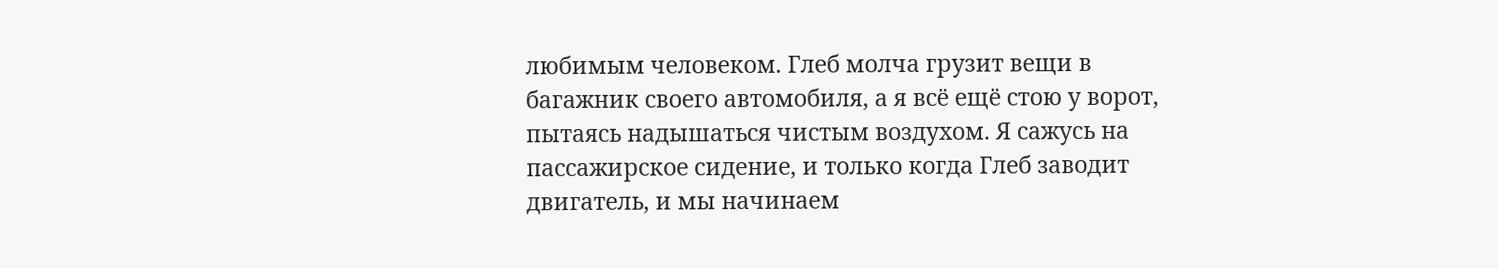любимым человеком. Глеб молча грузит вещи в багажник своего автомобиля, а я всё ещё стою у ворот, пытаясь надышаться чистым воздухом. Я сажусь на пассажирское сидение, и только когда Глеб заводит двигатель, и мы начинаем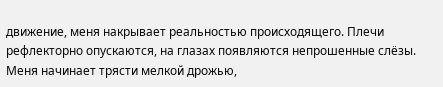движение, меня накрывает реальностью происходящего. Плечи рефлекторно опускаются, на глазах появляются непрошенные слёзы. Меня начинает трясти мелкой дрожью,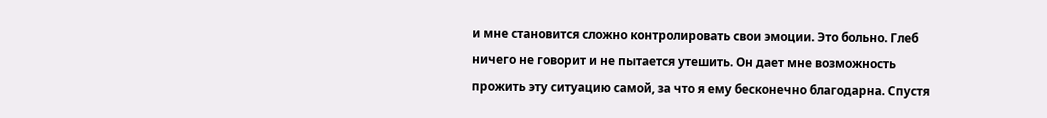и мне становится сложно контролировать свои эмоции. Это больно. Глеб ничего не говорит и не пытается утешить. Он дает мне возможность прожить эту ситуацию самой, за что я ему бесконечно благодарна. Спустя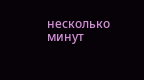несколько минут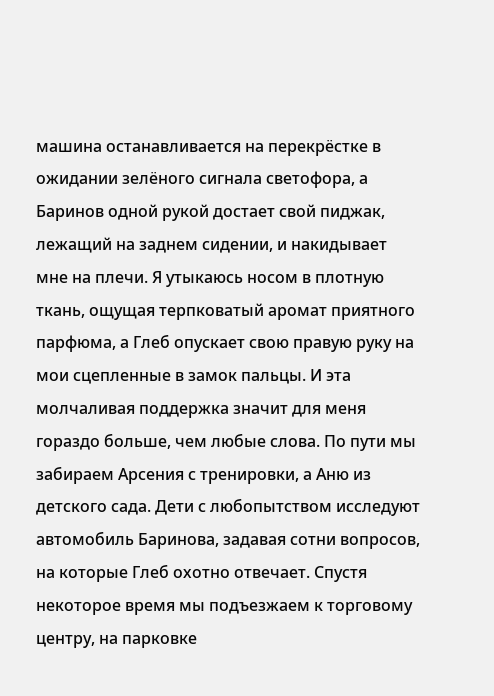машина останавливается на перекрёстке в ожидании зелёного сигнала светофора, а Баринов одной рукой достает свой пиджак, лежащий на заднем сидении, и накидывает мне на плечи. Я утыкаюсь носом в плотную ткань, ощущая терпковатый аромат приятного парфюма, а Глеб опускает свою правую руку на мои сцепленные в замок пальцы. И эта молчаливая поддержка значит для меня гораздо больше, чем любые слова. По пути мы забираем Арсения с тренировки, а Аню из детского сада. Дети с любопытством исследуют автомобиль Баринова, задавая сотни вопросов, на которые Глеб охотно отвечает. Спустя некоторое время мы подъезжаем к торговому центру, на парковке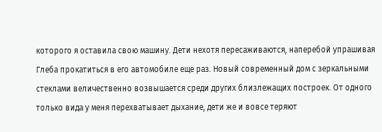которого я оставила свою машину. Дети нехотя пересаживаются, наперебой упрашивая Глеба прокатиться в его автомобиле еще раз. Новый современный дом с зеркальными стеклами величественно возвышается среди других близлежащих построек. От одного только вида у меня перехватывает дыхание, дети же и вовсе теряют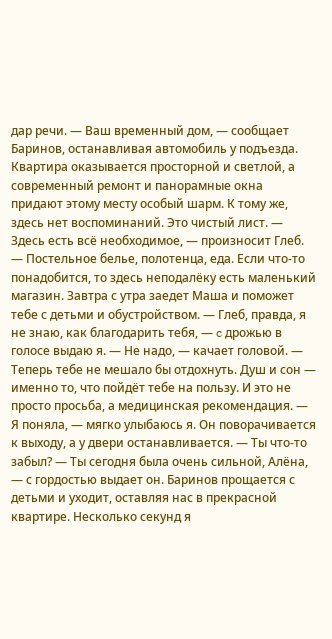дар речи. — Ваш временный дом, — сообщает Баринов, останавливая автомобиль у подъезда. Квартира оказывается просторной и светлой, а современный ремонт и панорамные окна придают этому месту особый шарм. К тому же, здесь нет воспоминаний. Это чистый лист. — Здесь есть всё необходимое, — произносит Глеб. — Постельное белье, полотенца, еда. Если что-то понадобится, то здесь неподалёку есть маленький магазин. Завтра с утра заедет Маша и поможет тебе с детьми и обустройством. — Глеб, правда, я не знаю, как благодарить тебя, — c дрожью в голосе выдаю я. — Не надо, — качает головой. — Теперь тебе не мешало бы отдохнуть. Душ и сон — именно то, что пойдёт тебе на пользу. И это не просто просьба, а медицинская рекомендация. — Я поняла, — мягко улыбаюсь я. Он поворачивается к выходу, а у двери останавливается. — Ты что-то забыл? — Ты сегодня была очень сильной, Алёна, — с гордостью выдает он. Баринов прощается с детьми и уходит, оставляя нас в прекрасной квартире. Несколько секунд я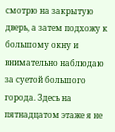смотрю на закрытую дверь, а затем подхожу к большому окну и внимательно наблюдаю за суетой большого города. Здесь на пятнадцатом этаже я не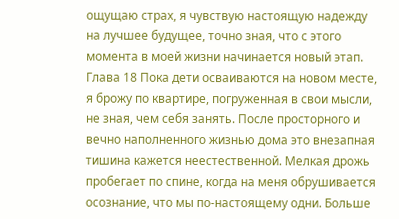ощущаю страх, я чувствую настоящую надежду на лучшее будущее, точно зная, что с этого момента в моей жизни начинается новый этап. Глава 18 Пока дети осваиваются на новом месте, я брожу по квартире, погруженная в свои мысли, не зная, чем себя занять. После просторного и вечно наполненного жизнью дома это внезапная тишина кажется неестественной. Мелкая дрожь пробегает по спине, когда на меня обрушивается осознание, что мы по-настоящему одни. Больше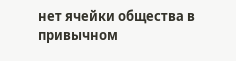нет ячейки общества в привычном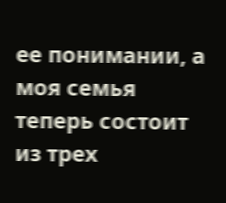ее понимании, а моя семья теперь состоит из трех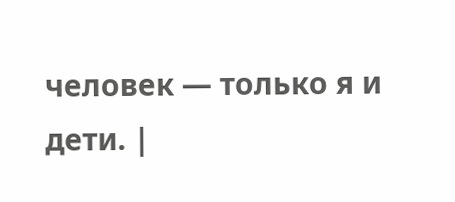человек — только я и дети. |